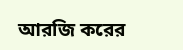আরজি করের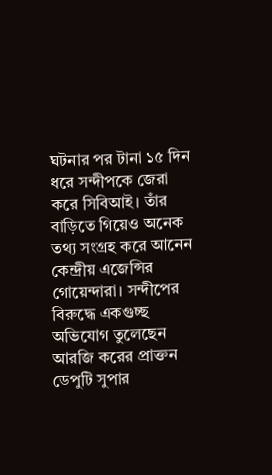ঘটনার পর টানা ১৫ দিন ধরে সন্দীপকে জেরা করে সিবিআই। তাঁর বাড়িতে গিয়েও অনেক তথ্য সংগ্রহ করে আনেন কেন্দ্রীয় এজেন্সির গোয়েন্দারা। সন্দীপের বিরুদ্ধে একগুচ্ছ অভিযোগ তুলেছেন আরজি করের প্রাক্তন ডেপুটি সুপার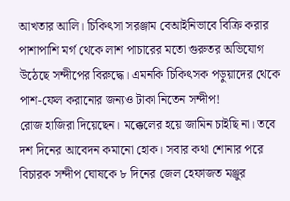আখতার আলি। চিকিৎসা সরঞ্জাম বেআইনিভাবে বিক্রি করার পাশাপাশি মর্গ থেকে লাশ পাচারের মতো গুরুতর অভিযোগ উঠেছে সন্দীপের বিরুদ্ধে। এমনকি চিকিৎসক পড়ুয়াদের থেকে পাশ-ফেল করানোর জন্যও টাকা নিতেন সন্দীপ!
রোজ হাজিরা দিয়েছেন। মক্কেলের হয়ে জামিন চাইছি না। তবে দশ দিনের আবেদন কমানো হোক। সবার কথা শোনার পরে বিচারক সন্দীপ ঘোষকে ৮ দিনের জেল হেফাজত মঞ্জুর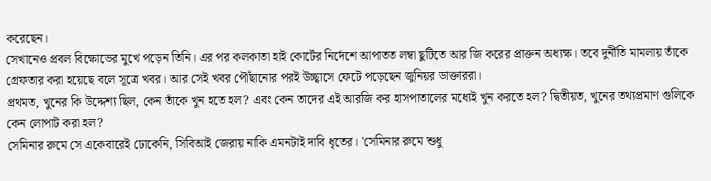করেছেন।
সেখানেও প্রবল বিক্ষোভের মুখে পড়েন তিনি। এর পর কলকাতা হাই কোর্টের নির্দেশে আপাতত লম্বা ছুটিতে আর জি করের প্রাক্তন অধ্যক্ষ। তবে দুর্নীতি মামলায় তাঁকে গ্রেফতার করা হয়েছে বলে সূত্রে খবর। আর সেই খবর পৌঁছানোর পরই উচ্ছ্বাসে ফেটে পড়েছেন জুনিয়র ডাক্তাররা।
প্রথমত, খুনের কি উদ্দেশ্য ছিল, কেন তাঁকে খুন হতে হল? এবং কেন তাদের এই আরজি কর হাসপাতালের মধ্যেই খুন করতে হল? দ্বিতীয়ত, খুনের তথ্যপ্রমাণ গুলিকে কেন লোপাট করা হল?
সেমিনার রুমে সে একেবারেই ঢোকেনি, সিবিআই জেরায় নাকি এমনটাই দাবি ধৃতের। 'সেমিনার রুমে শুধু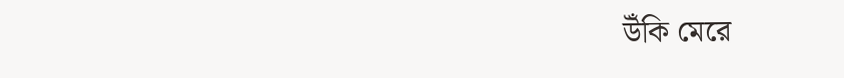উঁকি মেরে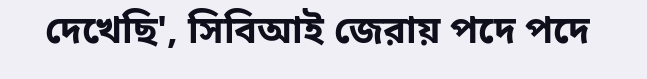দেখেছি', সিবিআই জেরায় পদে পদে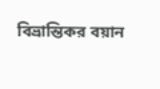বিভ্রান্তিকর বয়ান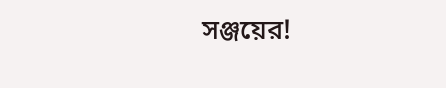সঞ্জয়ের!